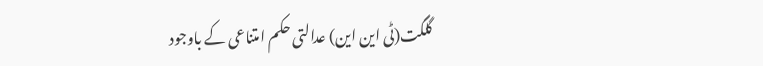گلگت(ٹی این این) عدالتی حکم امتناعی کے باوجود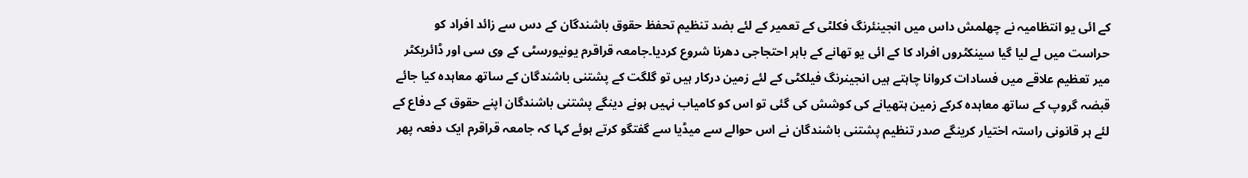کے ائی یو انتظامیہ نے چھلمش داس میں انجینئرنگ فکلٹی کے تعمیر کے لئے بضد تنظیم تحفظ حقوق باشندگان کے دس سے زائد افراد کو حراست میں لے لیا گیا سینکٹروں افراد کا کے ائی یو تھانے کے باہر احتجاجی دھرنا شروع کردیا۔جامعہ قراقرم یونیورسٹی کے وی سی اور ڈائریکٹر میر تعظیم علاقے میں فسادات کروانا چاہتے ہیں انجینرنگ فیلکٹی کے لئے زمین درکار ہیں تو گلگت کے پشتنی باشندگان کے ساتھ معاہدہ کیا جائے قبضہ گروپ کے ساتھ معاہدہ کرکے زمین ہتھیانے کی کوشش کی گئی تو اس کو کامیاب نہیں ہونے دینگے پشتنی باشندگان اپنے حقوق کے دفاع کے لئے ہر قانونی راستہ اختیار کرینگے صدر تنظیم پشتنی باشندگان نے اس حوالے سے میڈیا سے گفتگو کرتے ہوئے کہا کہ جامعہ قراقرم ایک دفعہ پھر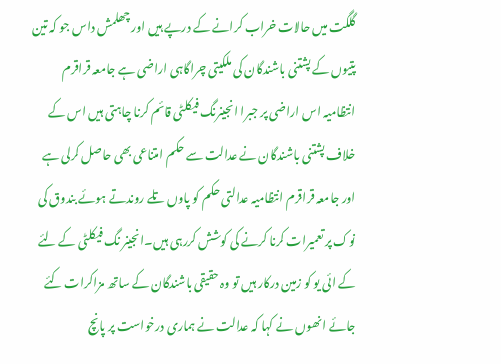گلگت میں حالات خراب کرانے کے درپے ہیں اور چھلمش داس جو کہ تین پتیوں کے پشتنی باشندگان کی ملکیتی چراگاہی اراضی ہے جامعہ قراقرم انتظامیہ اس اراضی پر جبرا انجینرنگ فیکلٹی قائم کرنا چاہتی ہیں اس کے خلاف پشتنی باشندگان نے عدالت سے حکم امتناعی بھی حاصل کرلی ہے اور جامعہ قراقرم انتظامیہ عدالتی حکم کو پاوں تلے روندتے ہوئے بندوق کی نوک پر تعمیرات کرنا کرنے کی کوشش کررہی ہیں۔انجینر نگ فیکلٹی کے لئے کے ائی یو کو زمین درکار ہیں تو وہ حقیقی باشندگان کے ساتھ مزاکرات کئے جائے انھوں نے کہا کہ عدالت نے ہماری درخواست پر پانچ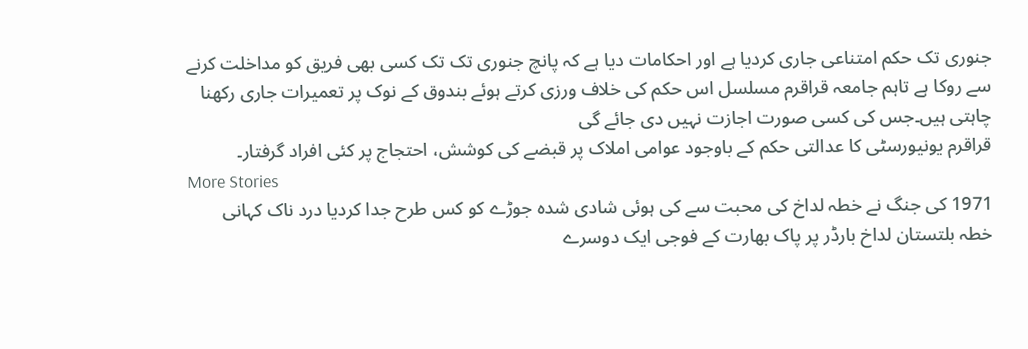جنوری تک حکم امتناعی جاری کردیا ہے اور احکامات دیا ہے کہ پانچ جنوری تک تک کسی بھی فریق کو مداخلت کرنے سے روکا ہے تاہم جامعہ قراقرم مسلسل اس حکم کی خلاف ورزی کرتے ہوئے بندوق کے نوک پر تعمیرات جاری رکھنا چاہتی ہیں۔جس کی کسی صورت اجازت نہیں دی جائے گی
قراقرم یونیورسٹی کا عدالتی حکم کے باوجود عوامی املاک پر قبضے کی کوشش، احتجاج پر کئی افراد گرفتار۔
More Stories
1971 کی جنگ نے خطہ لداخ کی محبت سے کی ہوئی شادی شدہ جوڑے کو کس طرح جدا کردیا درد ناک کہانی
خطہ بلتستان لداخ بارڈر پر پاک بھارت کے فوجی ایک دوسرے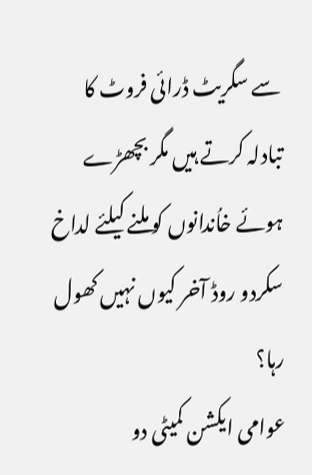سے سگریٹ ڈرائی فروٹ کا تبادلہ کرتے ہیں مگر بچھڑے ہوئے خاُندانوں کو ملنے کیلئے لداخ سکردو روڈ آخر کیوں نہیں کھول رہا؟
عوامی ایکشن کمیٹی دو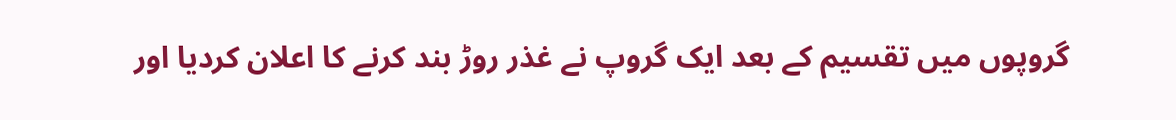گروپوں میں تقسیم کے بعد ایک گروپ نے غذر روڑ بند کرنے کا اعلان کردیا اور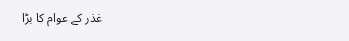غذر کے عوام کا بڑا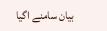بیان سامنے اگیا